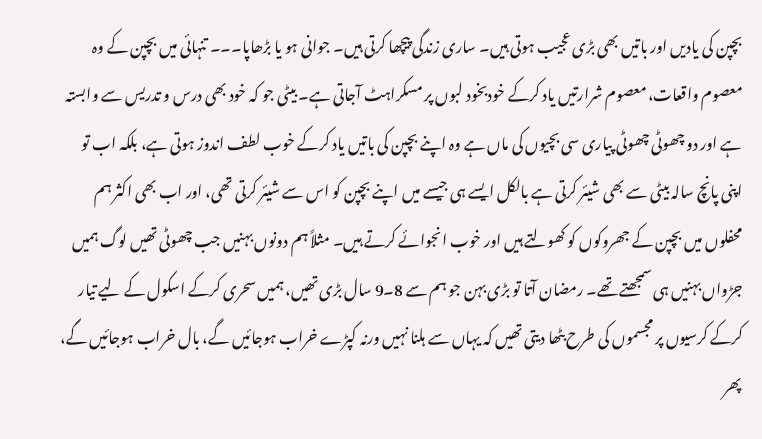بچپن کی یادیں اور باتیں بھی بڑی عجیب ہوتی ہیں۔ ساری زندگی پیچھا کرتی ہیں۔ جوانی ہو یا بڑھاپا۔۔۔ تنہائی میں بچپن کے وہ معصوم واقعات، معصوم شرارتیں یاد کرکے خودبخود لبوں پر مسکراہٹ آجاتی ہے۔ بیٹی جو کہ خود بھی درس و تدریس سے وابستہ ہے اور دو چھوٹی چھوٹی پیاری سی بچیوں کی ماں ہے وہ اپنے بچپن کی باتیں یاد کرکے خوب لطف اندوز ہوتی ہے، بلکہ اب تو اپنی پانچ سالہ بیٹی سے بھی شیئر کرتی ہے بالکل ایسے ہی جیسے میں اپنے بچپن کو اس سے شیئر کرتی تھی، اور اب بھی اکثر ہم محفلوں میں بچپن کے جھروکوں کو کھولتے ہیں اور خوب انجوائے کرتے ہیں۔ مثلاً ہم دونوں بہنیں جب چھوٹی تھیں لوگ ہمیں جڑواں بہنیں ہی سمجھتے تھے۔ رمضان آتا تو بڑی بہن جو ہم سے 8۔9 سال بڑی تھیں، ہمیں سحری کرکے اسکول کے لیے تیار کرکے کرسیوں پر مجسموں کی طرح بٹھا دیتی تھیں کہ یہاں سے ہلنا نہیں ورنہ کپڑے خراب ہوجائیں گے، بال خراب ہوجائیں گے، پھر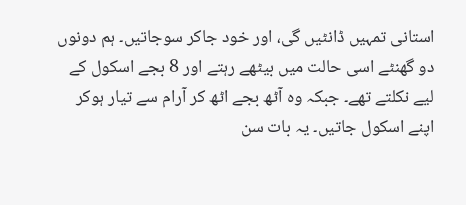استانی تمہیں ڈانٹیں گی، اور خود جاکر سوجاتیں۔ ہم دونوں دو گھنٹے اسی حالت میں بیٹھے رہتے اور 8 بجے اسکول کے لیے نکلتے تھے۔ جبکہ وہ آٹھ بجے اٹھ کر آرام سے تیار ہوکر اپنے اسکول جاتیں۔ یہ بات سن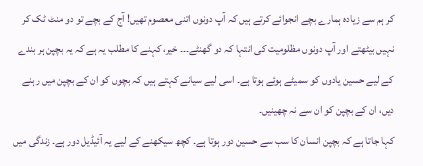کر ہم سے زیادہ ہمارے بچے انجوائے کرتے ہیں کہ آپ دونوں اتنی معصوم تھیں! آج کے بچے تو دو منٹ ٹک کر نہیں بیٹھتے اور آپ دونوں مظلومیت کی انتہا کہ دو گھنٹے۔۔۔ خیر، کہنے کا مطلب یہ ہے کہ یہ بچپن ہر بندے کے لیے حسین یادوں کو سمیٹے ہوئے ہوتا ہے۔ اسی لیے سیانے کہتے ہیں کہ بچوں کو ان کے بچپن میں رہنے دیں، ان کے بچپن کو ان سے نہ چھینیں۔
کہا جاتا ہے کہ بچپن انسان کا سب سے حسین دور ہوتا ہے۔ کچھ سیکھنے کے لیے یہ آئیڈیل دور ہے۔ زندگی میں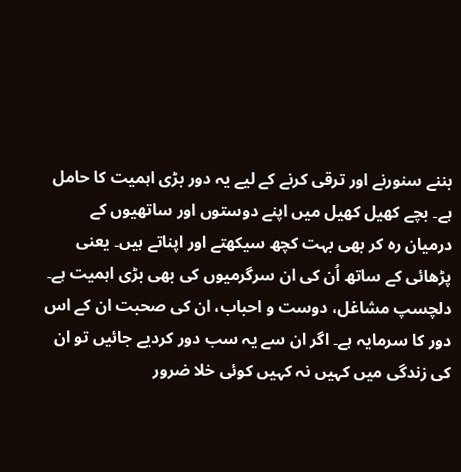بننے سنورنے اور ترقی کرنے کے لیے یہ دور بڑی اہمیت کا حامل ہے۔ بچے کھیل کھیل میں اپنے دوستوں اور ساتھیوں کے درمیان رہ کر بھی بہت کچھ سیکھتے اور اپناتے ہیں۔ یعنی پڑھائی کے ساتھ اُن کی ان سرگرمیوں کی بھی بڑی اہمیت ہے۔ دلچسپ مشاغل، دوست و احباب، ان کی صحبت ان کے اس دور کا سرمایہ ہے۔ اگر ان سے یہ سب دور کردیے جائیں تو ان کی زندگی میں کہیں نہ کہیں کوئی خلا ضرور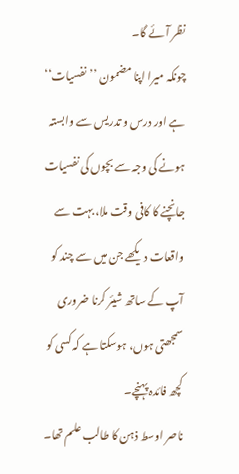نظر آئے گا۔
چونکہ میرا اپنا مضمون ’’نفسیات‘‘ ہے اور درس و تدریس سے وابستہ ہونے کی وجہ سے بچوں کی نفسیات جانچنے کا کافی وقت ملا، بہت سے واقعات دیکھے جن میں سے چند کو آپ کے ساتھ شیئر کرنا ضروری سمجھتی ہوں، ہوسکتا ہے کہ کسی کو کچھ فائدہ پہنچے۔
ناصر اوسط ذہن کا طالب علم تھا۔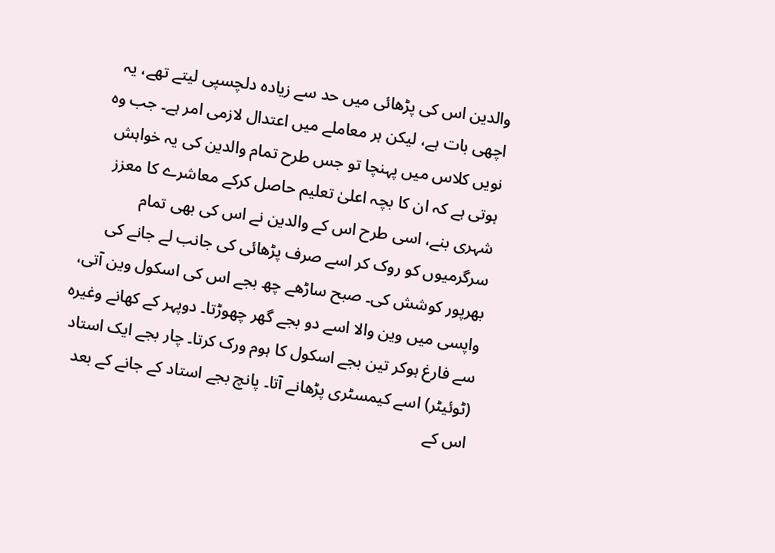والدین اس کی پڑھائی میں حد سے زیادہ دلچسپی لیتے تھے، یہ اچھی بات ہے، لیکن ہر معاملے میں اعتدال لازمی امر ہے۔ جب وہ نویں کلاس میں پہنچا تو جس طرح تمام والدین کی یہ خواہش ہوتی ہے کہ ان کا بچہ اعلیٰ تعلیم حاصل کرکے معاشرے کا معزز شہری بنے، اسی طرح اس کے والدین نے اس کی بھی تمام سرگرمیوں کو روک کر اسے صرف پڑھائی کی جانب لے جانے کی بھرپور کوشش کی۔ صبح ساڑھے چھ بجے اس کی اسکول وین آتی، واپسی میں وین والا اسے دو بجے گھر چھوڑتا۔ دوپہر کے کھانے وغیرہ سے فارغ ہوکر تین بجے اسکول کا ہوم ورک کرتا۔ چار بجے ایک استاد (ٹوئیٹر) اسے کیمسٹری پڑھانے آتا۔ پانچ بجے استاد کے جانے کے بعد اس کے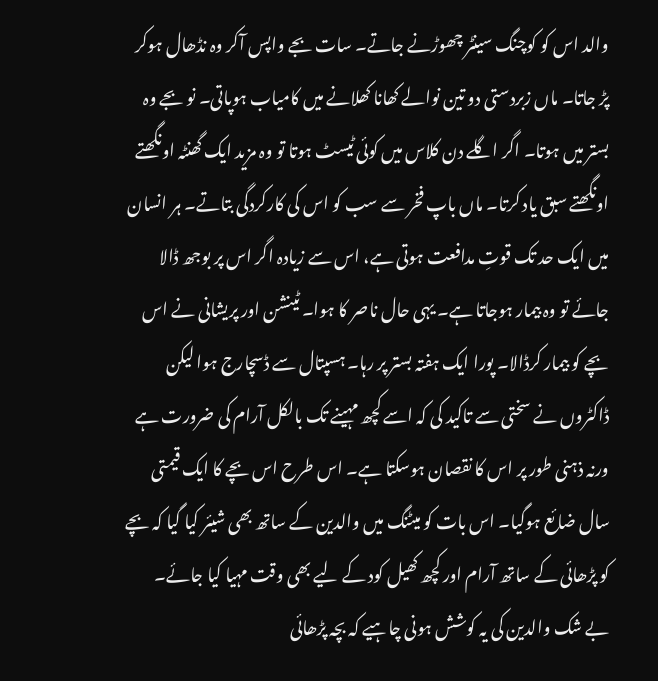والد اس کو کوچنگ سینٹر چھوڑنے جاتے۔ سات بجے واپس آکر وہ نڈھال ہوکر پڑ جاتا۔ ماں زبردستی دو تین نوالے کھانا کھلانے میں کامیاب ہوپاتی۔ نو بجے وہ بستر میں ہوتا۔ اگر اگلے دن کلاس میں کوئی ٹیسٹ ہوتا تو وہ مزید ایک گھنٹہ اونگھتے اونگھتے سبق یاد کرتا۔ ماں باپ فخر سے سب کو اس کی کارکردگی بتاتے۔ ہر انسان میں ایک حد تک قوتِ مدافعت ہوتی ہے، اس سے زیادہ اگر اس پر بوجھ ڈالا جائے تو وہ بیمار ہوجاتا ہے۔ یہی حال ناصر کا ہوا۔ ٹینشن اور پریشانی نے اس بچے کو بیمار کرڈالا۔ پورا ایک ہفتہ بستر پر رہا۔ ہسپتال سے ڈسچارج ہوا لیکن ڈاکٹروں نے سختی سے تاکید کی کہ اسے کچھ مہینے تک بالکل آرام کی ضرورت ہے ورنہ ذہنی طور پر اس کا نقصان ہوسکتا ہے۔ اس طرح اس بچے کا ایک قیمتی سال ضائع ہوگیا۔ اس بات کو میٹنگ میں والدین کے ساتھ بھی شیئر کیا گیا کہ بچے کو پڑھائی کے ساتھ آرام اور کچھ کھیل کود کے لیے بھی وقت مہیا کیا جائے۔ بے شک والدین کی یہ کوشش ہونی چاہیے کہ بچہ پڑھائی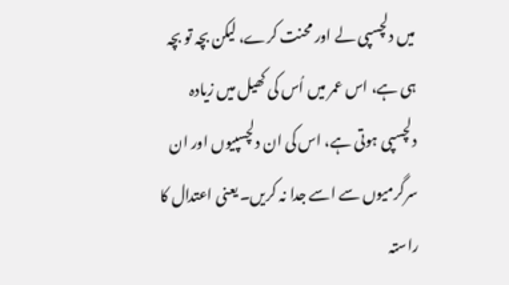میں دلچسپی لے اور محنت کرے، لیکن بچہ تو بچہ ہی ہے، اس عمر میں اُس کی کھیل میں زیادہ دلچسپی ہوتی ہے، اس کی ان دلچسپیوں اور ان سرگرمیوں سے اسے جدا نہ کریں۔ یعنی اعتدال کا راستہ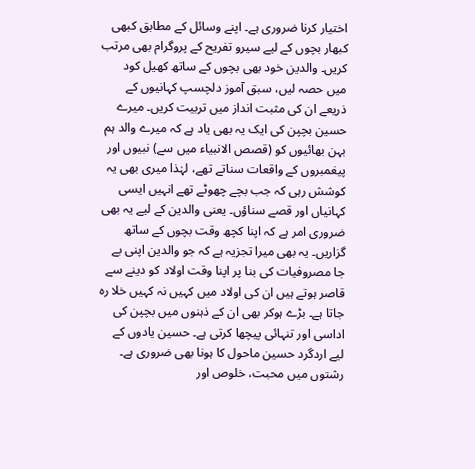اختیار کرنا ضروری ہے۔ اپنے وسائل کے مطابق کبھی کبھار بچوں کے لیے سیرو تفریح کے پروگرام بھی مرتب کریں۔ والدین خود بھی بچوں کے ساتھ کھیل کود میں حصہ لیں، سبق آموز دلچسپ کہانیوں کے ذریعے ان کی مثبت انداز میں تربیت کریں۔ میرے حسین بچپن کی ایک یہ بھی یاد ہے کہ میرے والد ہم بہن بھائیوں کو (قصص الانبیاء میں سے) نبیوں اور پیغمبروں کے واقعات سناتے تھے، لہٰذا میری بھی یہ کوشش رہی کہ جب بچے چھوٹے تھے انہیں ایسی کہانیاں اور قصے سناؤں۔ یعنی والدین کے لیے یہ بھی ضروری امر ہے کہ اپنا کچھ وقت بچوں کے ساتھ گزاریں۔ یہ بھی میرا تجزیہ ہے کہ جو والدین اپنی بے جا مصروفیات کی بنا پر اپنا وقت اولاد کو دینے سے قاصر ہوتے ہیں ان کی اولاد میں کہیں نہ کہیں خلا رہ جاتا ہے۔ بڑے ہوکر بھی ان کے ذہنوں میں بچپن کی اداسی اور تنہائی پیچھا کرتی ہے۔ حسین یادوں کے لیے اردگرد حسین ماحول کا ہونا بھی ضروری ہے۔ رشتوں میں محبت، خلوص اور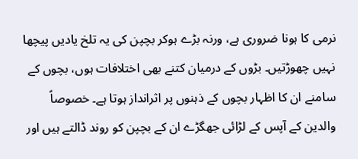نرمی کا ہونا ضروری ہے، ورنہ بڑے ہوکر بچپن کی یہ تلخ یادیں پیچھا نہیں چھوڑتیں۔ بڑوں کے درمیان کتنے بھی اختلافات ہوں، بچوں کے سامنے ان کا اظہار بچوں کے ذہنوں پر اثرانداز ہوتا ہے۔ خصوصاً والدین کے آپس کے لڑائی جھگڑے ان کے بچپن کو روند ڈالتے ہیں اور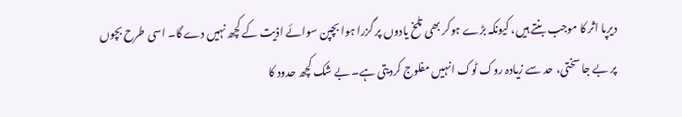دیرپا اثر کا موجب بنتے ہیں، کیونکہ بڑے ہوکر بھی تلخ یادوں پر گزرا ہوا بچپن سوائے اذیت کے کچھ نہیں دے گا۔ اسی طرح بچوں پر بے جا سختی، حد سے زیادہ روک ٹوک انہیں مفلوج کردیتی ہے۔ بے شک کچھ حدود کا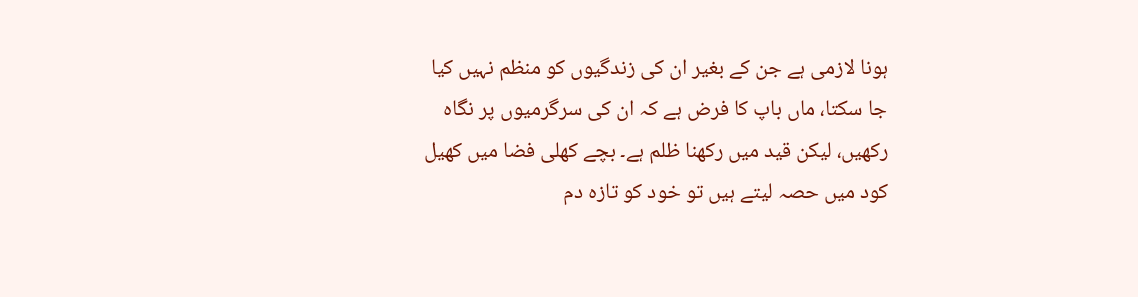ہونا لازمی ہے جن کے بغیر ان کی زندگیوں کو منظم نہیں کیا جا سکتا، ماں باپ کا فرض ہے کہ ان کی سرگرمیوں پر نگاہ رکھیں، لیکن قید میں رکھنا ظلم ہے۔ بچے کھلی فضا میں کھیل کود میں حصہ لیتے ہیں تو خود کو تازہ دم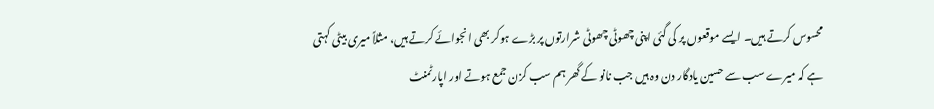محسوس کرتے ہیں۔ ایسے موقعوں پر کی گئی اپنی چھوٹی چھوٹی شرارتوں پر بڑے ہوکر بھی انجوائے کرتے ہیں، مثلاً میری بیٹی کہتی ہے کہ میرے سب سے حسین یادگار دن وہ ہیں جب نانو کے گھر ہم سب کزن جمع ہوتے اور اپارٹمنٹ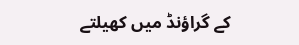کے گراؤنڈ میں کھیلتے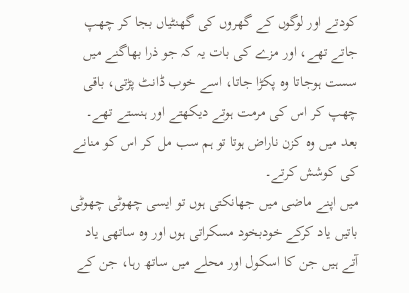کودتے اور لوگوں کے گھروں کی گھنٹیاں بجا کر چھپ جاتے تھے، اور مزے کی بات یہ کہ جو ذرا بھاگنے میں سست ہوجاتا وہ پکڑا جاتا، اسے خوب ڈانٹ پڑتی، باقی چھپ کر اس کی مرمت ہوتے دیکھتے اور ہنستے تھے۔ بعد میں وہ کزن ناراض ہوتا تو ہم سب مل کر اس کو منانے کی کوشش کرتے۔
میں اپنے ماضی میں جھانکتی ہوں تو ایسی چھوٹی چھوٹی باتیں یاد کرکے خودبخود مسکراتی ہوں اور وہ ساتھی یاد آتے ہیں جن کا اسکول اور محلے میں ساتھ رہا، جن کے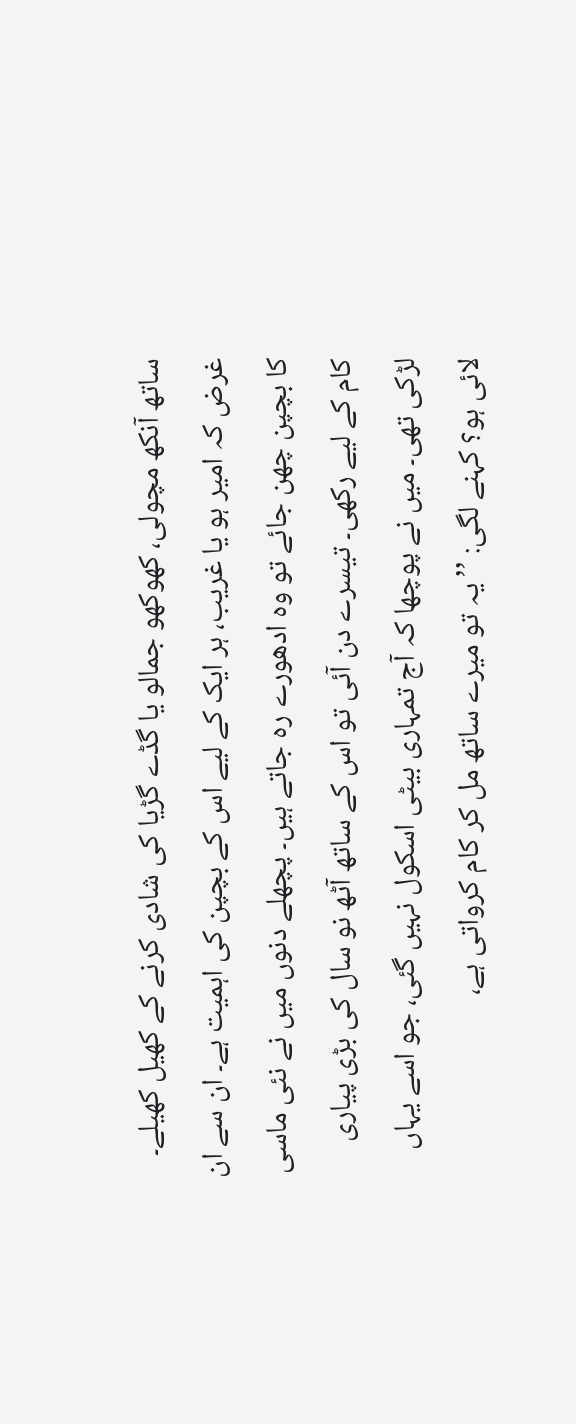ساتھ آنکھ مچولی، کھوکھو جمالو یا گڈے گڑیا کی شادی کرنے کے کھیل کھیلے۔ غرض کہ امیر ہو یا غریب، ہر ایک کے لیے اس کے بچپن کی اہمیت ہے۔ ان سے ان کا بچپن چھن جائے تو وہ ادھورے رہ جاتے ہیں۔ پچھلے دنوں میں نے نئی ماسی کام کے لیے رکھی۔ تیسرے دن آئی تو اس کے ساتھ آٹھ نو سال کی بڑی پیاری لڑکی تھی۔ میں نے پوچھا کہ آج تمہاری بیٹی اسکول نہیں گئی، جو اسے یہاں لائی ہو؟ کہنے لگی: ’’یہ تو میرے ساتھ مل کر کام کرواتی ہے،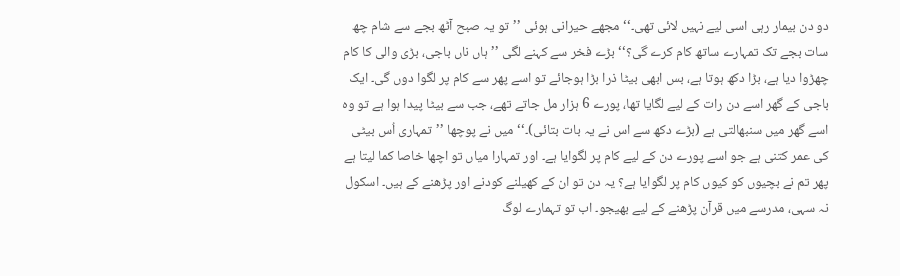دو دن بیمار رہی اسی لیے نہیں لائی تھی۔‘‘ مجھے حیرانی ہوئی ’’تو یہ صبح آٹھ بجے سے شام چھ سات بجے تک تمہارے ساتھ کام کرے گی؟‘‘ بڑے فخر سے کہنے لگی ’’ہاں ناں باجی، بڑی والی کا کام چھڑوا دیا ہے، بڑا دکھ ہوتا ہے، بس ابھی بیٹا ذرا بڑا ہوجائے تو اسے پھر سے کام پر لگوا دوں گی۔ ایک باجی کے گھر اسے دن رات کے لیے لگایا تھا، پورے 6 ہزار مل جاتے تھے، جب سے بیٹا پیدا ہوا ہے تو وہ اسے گھر میں سنبھالتی ہے (بڑے دکھ سے اس نے یہ بات بتائی)۔‘‘ میں نے پوچھا ’’تمہاری اُس بیٹی کی عمر کتنی ہے جو اسے پورے دن کے لیے کام پر لگوایا ہے۔ اور تمہارا میاں تو اچھا خاصا کما لیتا ہے پھر تم نے بچیوں کو کیوں کام پر لگوایا ہے؟ یہ دن تو ان کے کھیلنے کودنے اور پڑھنے کے ہیں۔ اسکول نہ سہی، مدرسے میں قرآن پڑھنے کے لیے بھیجو۔ اب تو تہمارے لوگ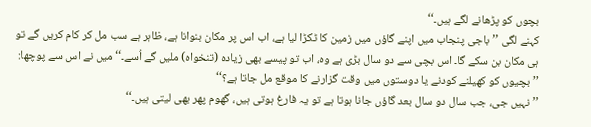بچوں کو پڑھانے لگے ہیں۔‘‘
کہنے لگی ’’باجی پنجاب میں اپنے گاؤں میں زمین کا ٹکڑا لیا ہے، اب اس پر مکان بنوانا ہے، ظاہر ہے سب مل کر کام کریں گے تو ہی مکان بن سکے گا۔ اس بچی سے دو سال بڑی ہے وہ، اب تو پیسے بھی زیادہ (تنخواہ) ملیں گے اُسے۔‘‘ میں نے اس سے پوچھا: ’’بچیوں کو کھیلنے کودنے یا دوستوں میں وقت گزارنے کا موقع مل جاتا ہے؟‘‘
’’نہیں جی، جب سال دو سال بعد گاؤں جانا ہوتا ہے تو یہ فارغ ہوتی ہیں، گھوم پھر بھی لیتی ہیں۔‘‘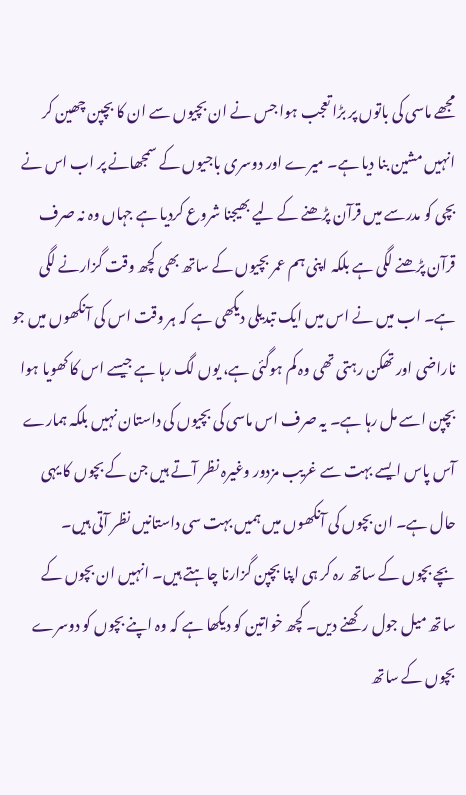مجھے ماسی کی باتوں پر بڑا تعجب ہوا جس نے ان بچیوں سے ان کا بچپن چھین کر انہیں مشین بنا دیا ہے۔ میرے اور دوسری باجیوں کے سمجھانے پر اب اس نے بچی کو مدرسے میں قرآن پڑھنے کے لیے بھیجنا شروع کردیا ہے جہاں وہ نہ صرف قرآن پڑھنے لگی ہے بلکہ اپنی ہم عمر بچیوں کے ساتھ بھی کچھ وقت گزارنے لگی ہے۔ اب میں نے اس میں ایک تبدیلی دیکھی ہے کہ ہر وقت اس کی آنکھوں میں جو ناراضی اور تھکن رہتی تھی وہ کم ہوگئی ہے، یوں لگ رہا ہے جیسے اس کا کھویا ہوا بچپن اسے مل رہا ہے۔ یہ صرف اس ماسی کی بچیوں کی داستان نہیں بلکہ ہمارے آس پاس ایسے بہت سے غریب مزدور وغیرہ نظر آتے ہیں جن کے بچوں کا یہی حال ہے۔ ان بچوں کی آنکھوں میں ہمیں بہت سی داستانیں نظر آتی ہیں۔
بچے بچوں کے ساتھ رہ کر ہی اپنا بچپن گزارنا چاہتے ہیں۔ انہیں ان بچوں کے ساتھ میل جول رکھنے دیں۔ کچھ خواتین کو دیکھا ہے کہ وہ اپنے بچوں کو دوسرے بچوں کے ساتھ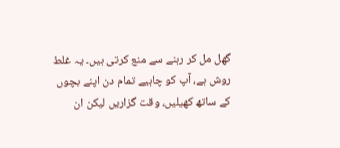گھل مل کر رہنے سے منع کرتی ہیں۔ یہ غلط روش ہے، آپ کو چاہیے تمام دن اپنے بچوں کے ساتھ کھیلیں، وقت گزاریں لیکن ان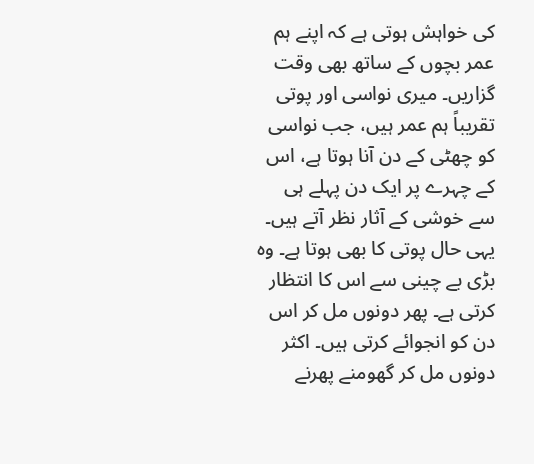کی خواہش ہوتی ہے کہ اپنے ہم عمر بچوں کے ساتھ بھی وقت گزاریں۔ میری نواسی اور پوتی تقریباً ہم عمر ہیں، جب نواسی کو چھٹی کے دن آنا ہوتا ہے، اس کے چہرے پر ایک دن پہلے ہی سے خوشی کے آثار نظر آتے ہیں۔ یہی حال پوتی کا بھی ہوتا ہے۔ وہ بڑی بے چینی سے اس کا انتظار کرتی ہے۔ پھر دونوں مل کر اس دن کو انجوائے کرتی ہیں۔ اکثر دونوں مل کر گھومنے پھرنے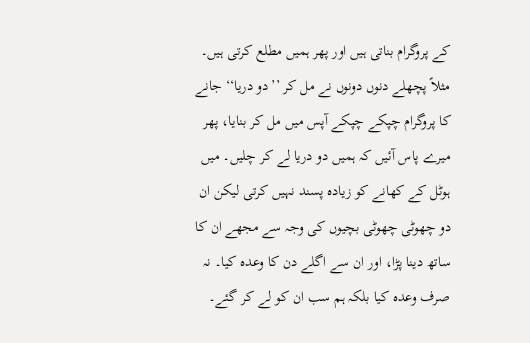کے پروگرام بناتی ہیں اور پھر ہمیں مطلع کرتی ہیں۔ مثلاً پچھلے دنوں دونوں نے مل کر ’’دو دریا‘‘ جانے کا پروگرام چپکے چپکے آپس میں مل کر بنایا، پھر میرے پاس آئیں کہ ہمیں دو دریا لے کر چلیں۔ میں ہوٹل کے کھانے کو زیادہ پسند نہیں کرتی لیکن ان دو چھوٹی چھوٹی بچیوں کی وجہ سے مجھے ان کا ساتھ دینا پڑا، اور ان سے اگلے دن کا وعدہ کیا۔ نہ صرف وعدہ کیا بلکہ ہم سب ان کو لے کر گئے۔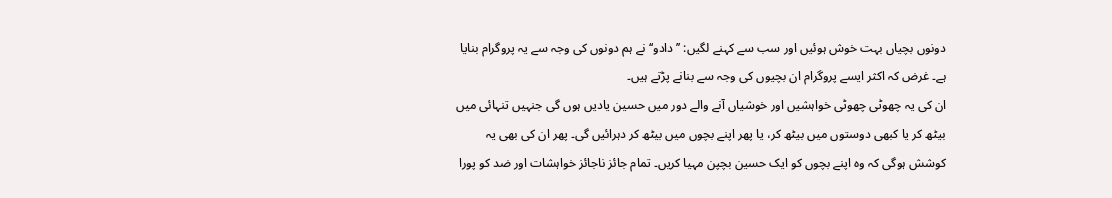دونوں بچیاں بہت خوش ہوئیں اور سب سے کہنے لگیں: ’’دادو‘‘ نے ہم دونوں کی وجہ سے یہ پروگرام بنایا ہے۔ غرض کہ اکثر ایسے پروگرام ان بچیوں کی وجہ سے بنانے پڑتے ہیں۔
ان کی یہ چھوٹی چھوٹی خواہشیں اور خوشیاں آنے والے دور میں حسین یادیں ہوں گی جنہیں تنہائی میں بیٹھ کر یا کبھی دوستوں میں بیٹھ کر، یا پھر اپنے بچوں میں بیٹھ کر دہرائیں گی۔ پھر ان کی بھی یہ کوشش ہوگی کہ وہ اپنے بچوں کو ایک حسین بچپن مہیا کریں۔ تمام جائز ناجائز خواہشات اور ضد کو پورا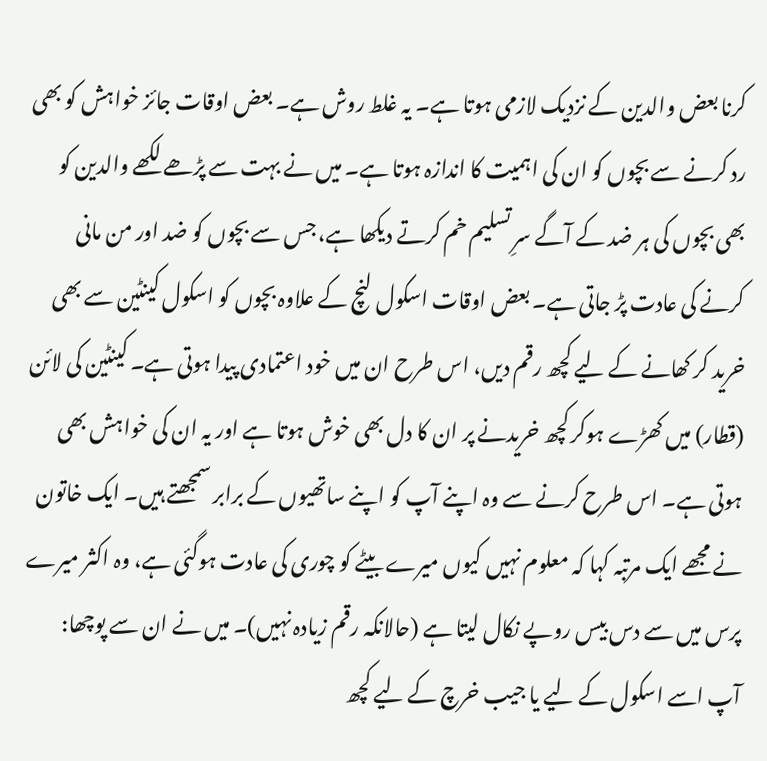کرنا بعض والدین کے نزدیک لازمی ہوتا ہے۔ یہ غلط روش ہے۔ بعض اوقات جائز خواہش کو بھی رد کرنے سے بچوں کو ان کی اہمیت کا اندازہ ہوتا ہے۔ میں نے بہت سے پڑھے لکھے والدین کو بھی بچوں کی ہر ضد کے آگے سرِ تسلیم خم کرتے دیکھا ہے، جس سے بچوں کو ضد اور من مانی کرنے کی عادت پڑ جاتی ہے۔ بعض اوقات اسکول لنچ کے علاوہ بچوں کو اسکول کینٹین سے بھی خرید کر کھانے کے لیے کچھ رقم دیں، اس طرح ان میں خود اعتمادی پیدا ہوتی ہے۔ کینٹین کی لائن (قطار) میں کھڑے ہوکر کچھ خریدنے پر ان کا دل بھی خوش ہوتا ہے اور یہ ان کی خواہش بھی ہوتی ہے۔ اس طرح کرنے سے وہ اپنے آپ کو اپنے ساتھیوں کے برابر سمجھتے ہیں۔ ایک خاتون نے مجھے ایک مرتبہ کہا کہ معلوم نہیں کیوں میرے بیٹے کو چوری کی عادت ہوگئی ہے، وہ اکثر میرے پرس میں سے دس بیس روپے نکال لیتا ہے (حالانکہ رقم زیادہ نہیں)۔ میں نے ان سے پوچھا: آپ اسے اسکول کے لیے یا جیب خرچ کے لیے کچھ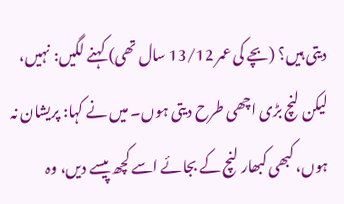دیتی ہیں؟ (بچے کی عمر 13/12 سال تھی) کہنے لگیں: نہیں، لیکن لنچ بڑی اچھی طرح دیتی ہوں۔ میں نے کہا: پریشان نہ ہوں، کبھی کبھار لنچ کے بجائے اسے کچھ پیسے دیں، وہ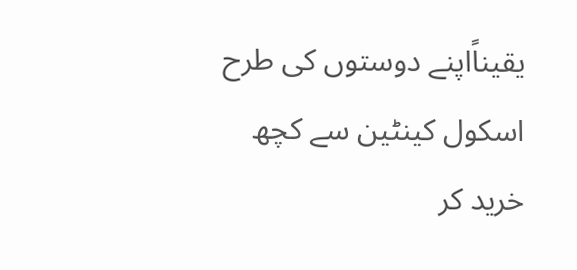یقیناًاپنے دوستوں کی طرح اسکول کینٹین سے کچھ خرید کر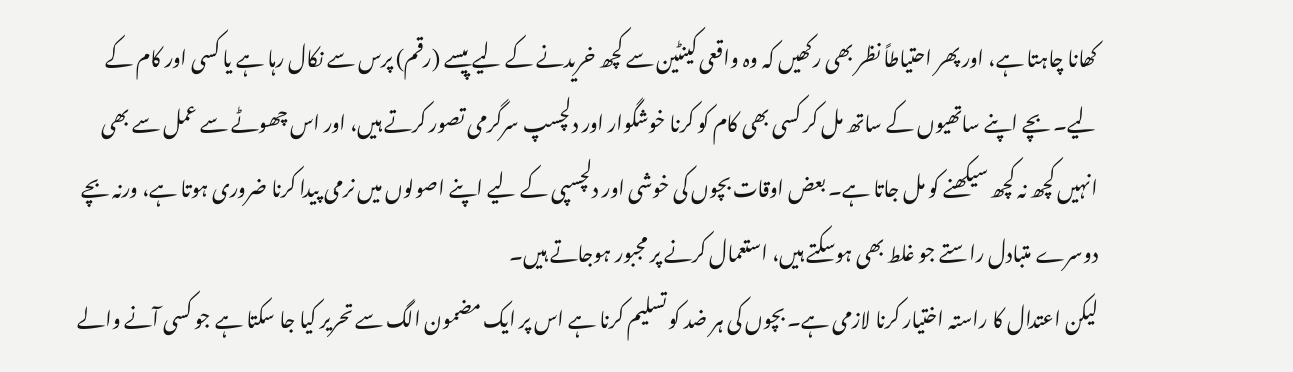کھانا چاہتا ہے، اور پھر احتیاطاً نظر بھی رکھیں کہ وہ واقعی کینٹین سے کچھ خریدنے کے لیے پیسے (رقم) پرس سے نکال رہا ہے یا کسی اور کام کے لیے۔ بچے اپنے ساتھیوں کے ساتھ مل کر کسی بھی کام کو کرنا خوشگوار اور دلچسپ سرگرمی تصور کرتے ہیں، اور اس چھوٹے سے عمل سے بھی انہیں کچھ نہ کچھ سیکھنے کو مل جاتا ہے۔ بعض اوقات بچوں کی خوشی اور دلچسپی کے لیے اپنے اصولوں میں نرمی پیدا کرنا ضروری ہوتا ہے، ورنہ بچے دوسرے متبادل راستے جو غلط بھی ہوسکتے ہیں، استعمال کرنے پر مجبور ہوجاتے ہیں۔
لیکن اعتدال کا راستہ اختیار کرنا لازمی ہے۔ بچوں کی ہر ضد کو تسلیم کرنا ہے اس پر ایک مضمون الگ سے تحریر کیا جا سکتا ہے جو کسی آنے والے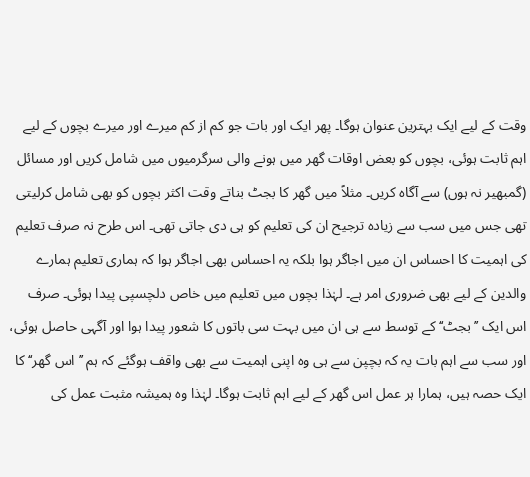وقت کے لیے ایک بہترین عنوان ہوگا۔ پھر ایک اور بات جو کم از کم میرے اور میرے بچوں کے لیے اہم ثابت ہوئی، بچوں کو بعض اوقات گھر میں ہونے والی سرگرمیوں میں شامل کریں اور مسائل (گمبھیر نہ ہوں) سے آگاہ کریں۔ مثلاً میں گھر کا بجٹ بناتے وقت اکثر بچوں کو بھی شامل کرلیتی تھی جس میں سب سے زیادہ ترجیح ان کی تعلیم کو ہی دی جاتی تھی۔ اس طرح نہ صرف تعلیم کی اہمیت کا احساس ان میں اجاگر ہوا بلکہ یہ احساس بھی اجاگر ہوا کہ ہماری تعلیم ہمارے والدین کے لیے بھی ضروری امر ہے۔ لہٰذا بچوں میں تعلیم میں خاص دلچسپی پیدا ہوئی۔ صرف اس ایک ’’بجٹ‘‘ کے توسط سے ہی ان میں بہت سی باتوں کا شعور پیدا ہوا اور آگہی حاصل ہوئی، اور سب سے اہم بات یہ کہ بچپن سے ہی وہ اپنی اہمیت سے بھی واقف ہوگئے کہ ہم ’’اس گھر‘‘ کا ایک حصہ ہیں، ہمارا ہر عمل اس گھر کے لیے اہم ثابت ہوگا۔ لہٰذا وہ ہمیشہ مثبت عمل کی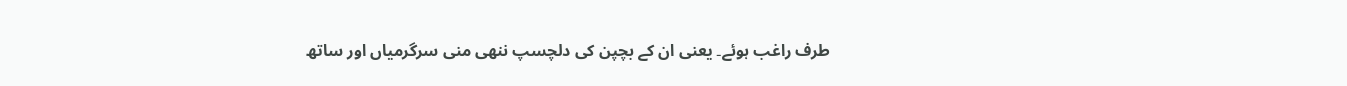طرف راغب ہوئے۔ یعنی ان کے بچپن کی دلچسپ ننھی منی سرگرمیاں اور ساتھ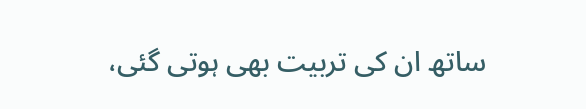ساتھ ان کی تربیت بھی ہوتی گئی،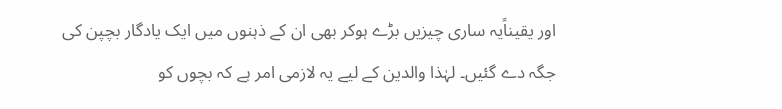اور یقیناًیہ ساری چیزیں بڑے ہوکر بھی ان کے ذہنوں میں ایک یادگار بچپن کی جگہ دے گئیں۔ لہٰذا والدین کے لیے یہ لازمی امر ہے کہ بچوں کو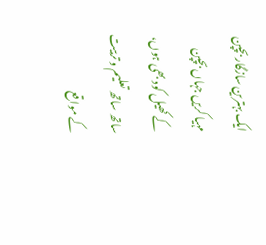ایک بہترین سازگار بچپن مہیا کریں جہاں بچپن کے کھیل کود بھی ہوں، ساتھ ساتھ تعلیم و تربیت کے مواقع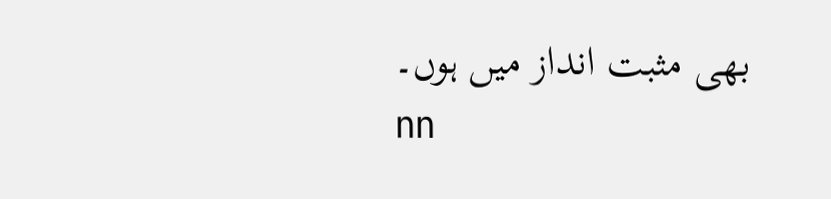بھی مثبت انداز میں ہوں۔
nn